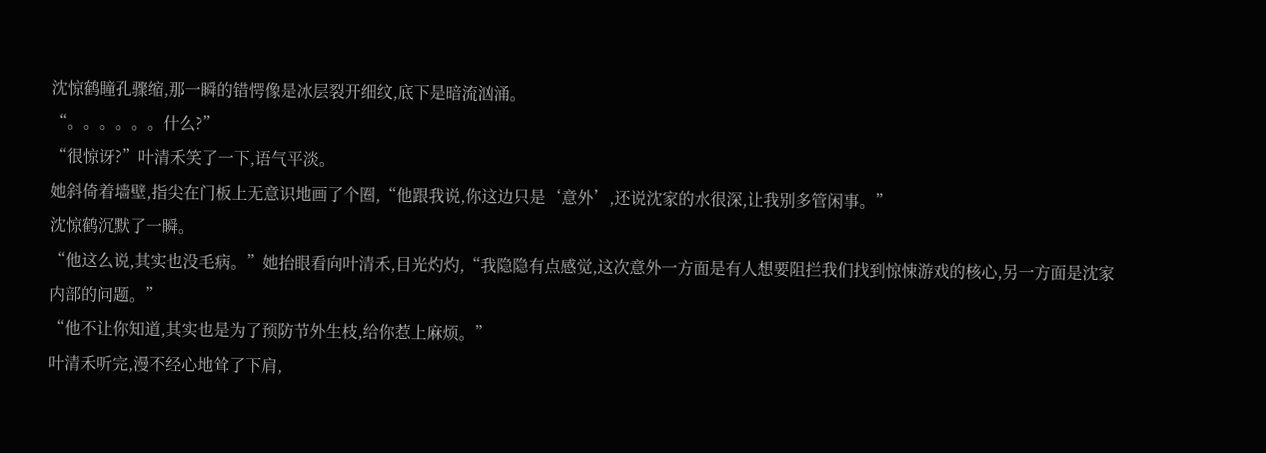沈惊鹤瞳孔骤缩,那一瞬的错愕像是冰层裂开细纹,底下是暗流汹涌。
“。。。。。。什么?”
“很惊讶?”叶清禾笑了一下,语气平淡。
她斜倚着墙壁,指尖在门板上无意识地画了个圈,“他跟我说,你这边只是‘意外’,还说沈家的水很深,让我别多管闲事。”
沈惊鹤沉默了一瞬。
“他这么说,其实也没毛病。”她抬眼看向叶清禾,目光灼灼,“我隐隐有点感觉,这次意外一方面是有人想要阻拦我们找到惊悚游戏的核心,另一方面是沈家内部的问题。”
“他不让你知道,其实也是为了预防节外生枝,给你惹上麻烦。”
叶清禾听完,漫不经心地耸了下肩,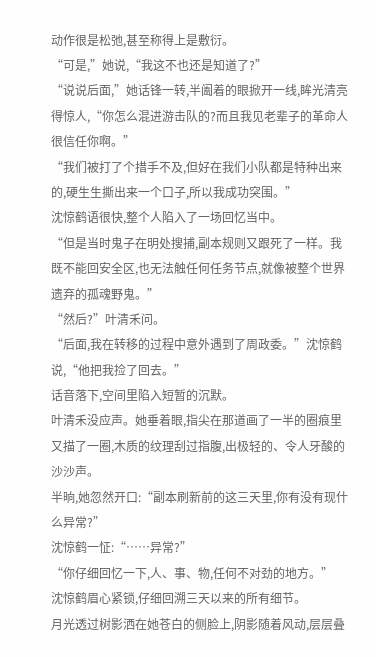动作很是松弛,甚至称得上是敷衍。
“可是,”她说,“我这不也还是知道了?”
“说说后面,”她话锋一转,半阖着的眼掀开一线,眸光清亮得惊人,“你怎么混进游击队的?而且我见老辈子的革命人很信任你啊。”
“我们被打了个措手不及,但好在我们小队都是特种出来的,硬生生撕出来一个口子,所以我成功突围。”
沈惊鹤语很快,整个人陷入了一场回忆当中。
“但是当时鬼子在明处搜捕,副本规则又跟死了一样。我既不能回安全区,也无法触任何任务节点,就像被整个世界遗弃的孤魂野鬼。”
“然后?”叶清禾问。
“后面,我在转移的过程中意外遇到了周政委。”沈惊鹤说,“他把我捡了回去。”
话音落下,空间里陷入短暂的沉默。
叶清禾没应声。她垂着眼,指尖在那道画了一半的圈痕里又描了一圈,木质的纹理刮过指腹,出极轻的、令人牙酸的沙沙声。
半晌,她忽然开口:“副本刷新前的这三天里,你有没有现什么异常?”
沈惊鹤一怔:“……异常?”
“你仔细回忆一下,人、事、物,任何不对劲的地方。”
沈惊鹤眉心紧锁,仔细回溯三天以来的所有细节。
月光透过树影洒在她苍白的侧脸上,阴影随着风动,层层叠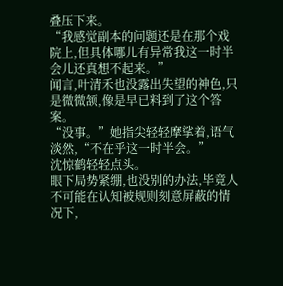叠压下来。
“我感觉副本的问题还是在那个戏院上,但具体哪儿有异常我这一时半会儿还真想不起来。”
闻言,叶清禾也没露出失望的神色,只是微微颔,像是早已料到了这个答案。
“没事。”她指尖轻轻摩挲着,语气淡然,“不在乎这一时半会。”
沈惊鹤轻轻点头。
眼下局势紧绷,也没别的办法,毕竟人不可能在认知被规则刻意屏蔽的情况下,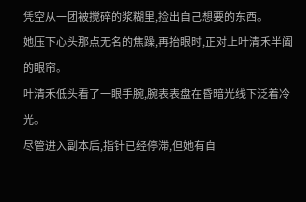凭空从一团被搅碎的浆糊里,捡出自己想要的东西。
她压下心头那点无名的焦躁,再抬眼时,正对上叶清禾半阖的眼帘。
叶清禾低头看了一眼手腕,腕表表盘在昏暗光线下泛着冷光。
尽管进入副本后,指针已经停滞,但她有自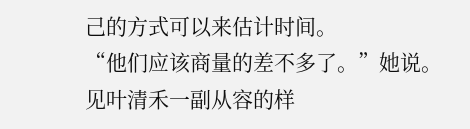己的方式可以来估计时间。
“他们应该商量的差不多了。”她说。
见叶清禾一副从容的样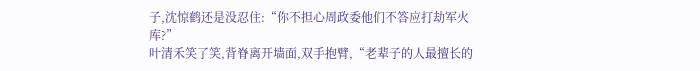子,沈惊鹤还是没忍住:“你不担心周政委他们不答应打劫军火库?”
叶清禾笑了笑,背脊离开墙面,双手抱臂,“老辈子的人最擅长的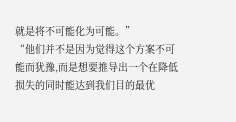就是将不可能化为可能。”
“他们并不是因为觉得这个方案不可能而犹豫,而是想要推导出一个在降低损失的同时能达到我们目的最优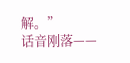解。”
话音刚落——